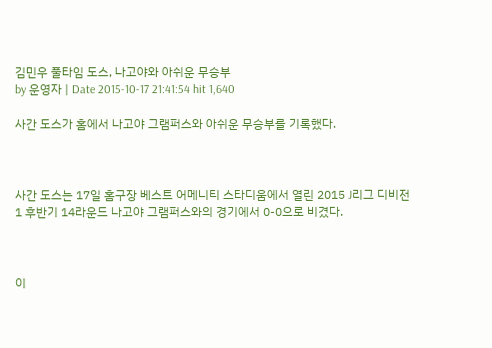김민우 풀타임 도스, 나고야와 아쉬운 무승부
by 운영자 | Date 2015-10-17 21:41:54 hit 1,640

사간 도스가 홈에서 나고야 그램퍼스와 아쉬운 무승부를 기록했다.



사간 도스는 17일 홈구장 베스트 어메니티 스타디움에서 열린 2015 J리그 디비전1 후반기 14라운드 나고야 그램퍼스와의 경기에서 0-0으로 비겼다.



이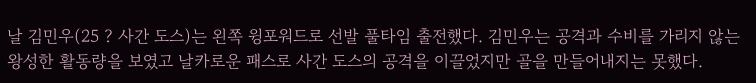날 김민우(25 ? 사간 도스)는 왼쪽 윙포워드로 선발 풀타임 출전했다. 김민우는 공격과 수비를 가리지 않는 왕성한 활동량을 보였고 날카로운 패스로 사간 도스의 공격을 이끌었지만 골을 만들어내지는 못했다.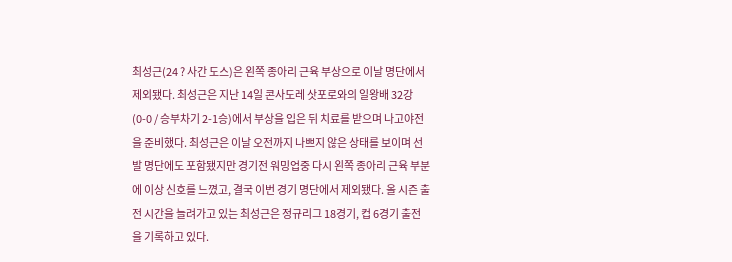최성근(24 ? 사간 도스)은 왼쪽 종아리 근육 부상으로 이날 명단에서 제외됐다. 최성근은 지난 14일 콘사도레 삿포로와의 일왕배 32강(0-0 / 승부차기 2-1승)에서 부상을 입은 뒤 치료를 받으며 나고야전을 준비했다. 최성근은 이날 오전까지 나쁘지 않은 상태를 보이며 선발 명단에도 포함됐지만 경기전 워밍업중 다시 왼쪽 종아리 근육 부분에 이상 신호를 느꼈고, 결국 이번 경기 명단에서 제외됐다. 올 시즌 출전 시간을 늘려가고 있는 최성근은 정규리그 18경기, 컵 6경기 출전을 기록하고 있다.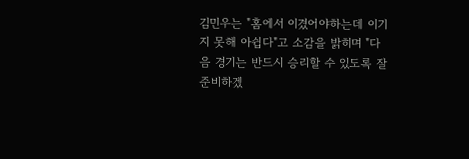김민우는 "홈에서 이겼어야하는데 이기지 못해 아쉽다"고 소감을 밝히며 "다음 경기는 반드시 승리할 수 있도록 잘 준비하겠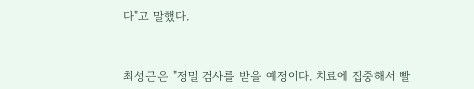다"고 말했다.



최성근은 "정밀 검사를 받을 예정이다. 치료에 집중해서 빨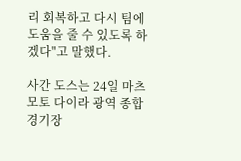리 회복하고 다시 팀에 도움을 줄 수 있도록 하겠다"고 말했다.

사간 도스는 24일 마츠모토 다이라 광역 종합 경기장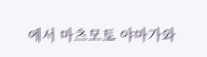에서 마츠모토 야마가와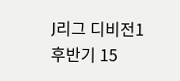J리그 디비전1 후반기 15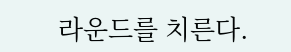라운드를 치른다.